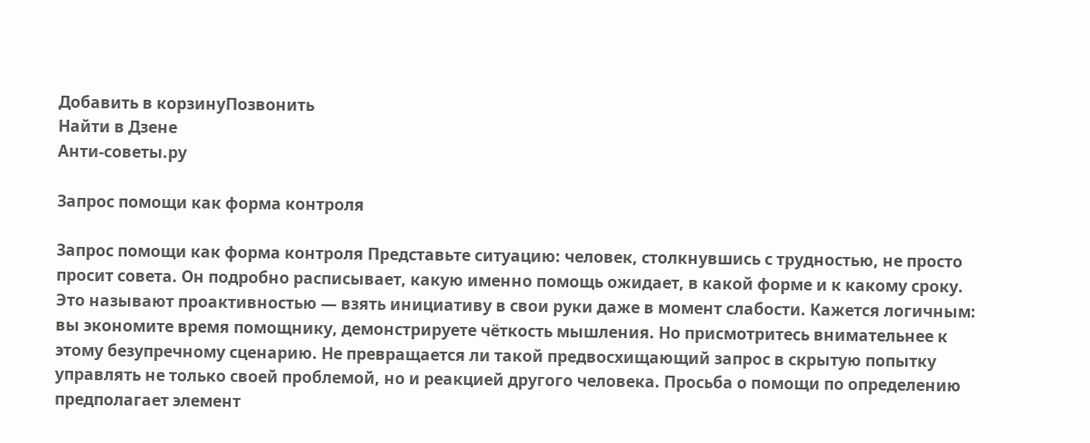Добавить в корзинуПозвонить
Найти в Дзене
Анти-советы.ру

Запрос помощи как форма контроля

Запрос помощи как форма контроля Представьте ситуацию: человек, столкнувшись с трудностью, не просто просит совета. Он подробно расписывает, какую именно помощь ожидает, в какой форме и к какому сроку. Это называют проактивностью — взять инициативу в свои руки даже в момент слабости. Кажется логичным: вы экономите время помощнику, демонстрируете чёткость мышления. Но присмотритесь внимательнее к этому безупречному сценарию. Не превращается ли такой предвосхищающий запрос в скрытую попытку управлять не только своей проблемой, но и реакцией другого человека. Просьба о помощи по определению предполагает элемент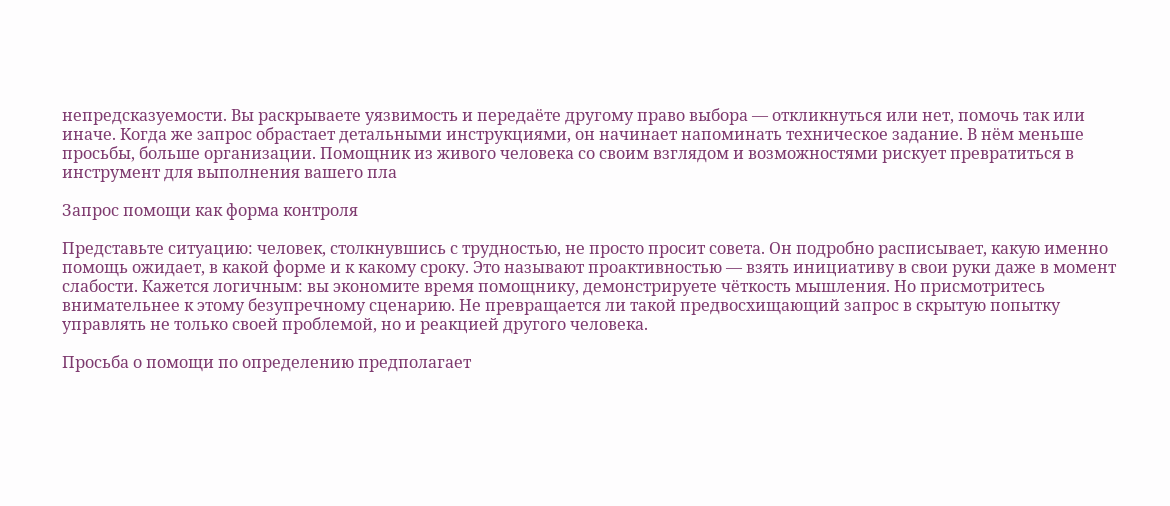непредсказуемости. Вы раскрываете уязвимость и передаёте другому право выбора — откликнуться или нет, помочь так или иначе. Когда же запрос обрастает детальными инструкциями, он начинает напоминать техническое задание. В нём меньше просьбы, больше организации. Помощник из живого человека со своим взглядом и возможностями рискует превратиться в инструмент для выполнения вашего пла

Запрос помощи как форма контроля

Представьте ситуацию: человек, столкнувшись с трудностью, не просто просит совета. Он подробно расписывает, какую именно помощь ожидает, в какой форме и к какому сроку. Это называют проактивностью — взять инициативу в свои руки даже в момент слабости. Кажется логичным: вы экономите время помощнику, демонстрируете чёткость мышления. Но присмотритесь внимательнее к этому безупречному сценарию. Не превращается ли такой предвосхищающий запрос в скрытую попытку управлять не только своей проблемой, но и реакцией другого человека.

Просьба о помощи по определению предполагает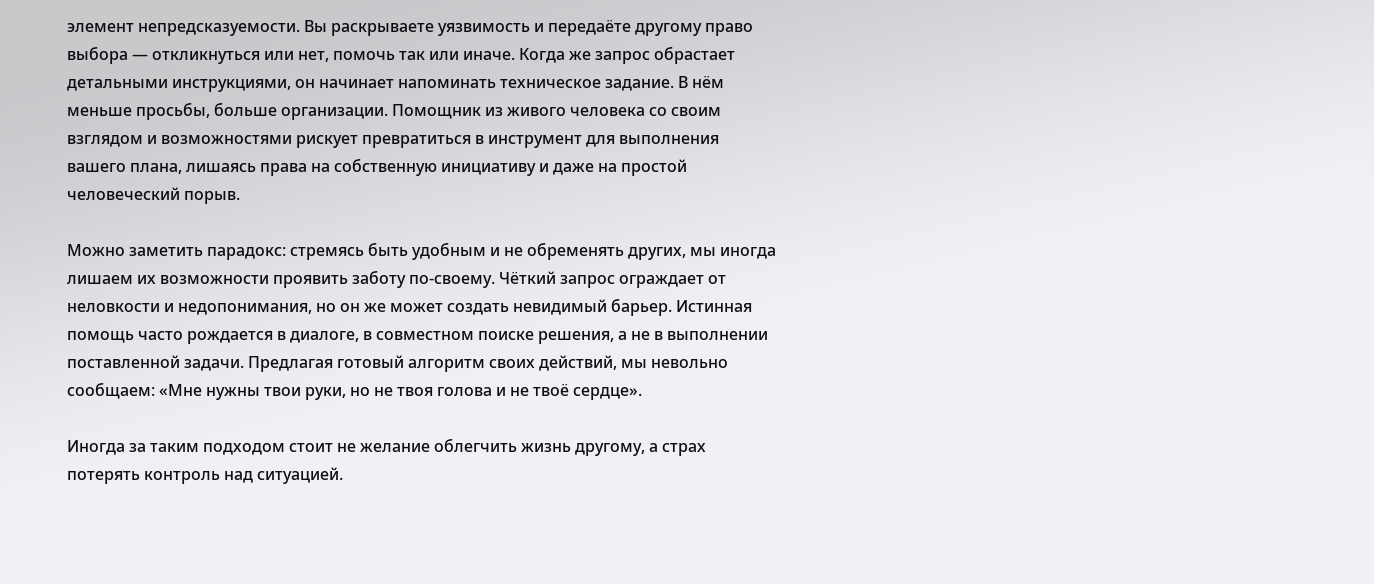элемент непредсказуемости. Вы раскрываете уязвимость и передаёте другому право выбора — откликнуться или нет, помочь так или иначе. Когда же запрос обрастает детальными инструкциями, он начинает напоминать техническое задание. В нём меньше просьбы, больше организации. Помощник из живого человека со своим взглядом и возможностями рискует превратиться в инструмент для выполнения вашего плана, лишаясь права на собственную инициативу и даже на простой человеческий порыв.

Можно заметить парадокс: стремясь быть удобным и не обременять других, мы иногда лишаем их возможности проявить заботу по-своему. Чёткий запрос ограждает от неловкости и недопонимания, но он же может создать невидимый барьер. Истинная помощь часто рождается в диалоге, в совместном поиске решения, а не в выполнении поставленной задачи. Предлагая готовый алгоритм своих действий, мы невольно сообщаем: «Мне нужны твои руки, но не твоя голова и не твоё сердце».

Иногда за таким подходом стоит не желание облегчить жизнь другому, а страх потерять контроль над ситуацией.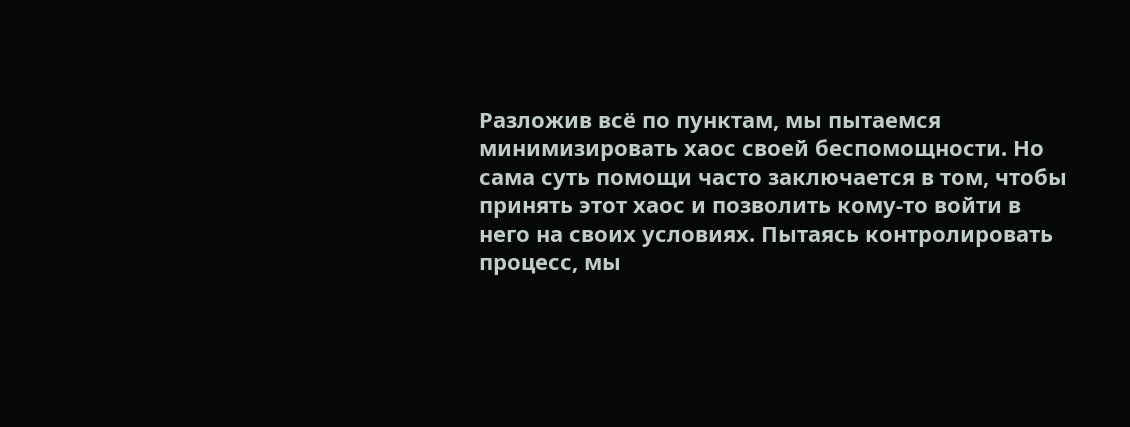Разложив всё по пунктам, мы пытаемся минимизировать хаос своей беспомощности. Но сама суть помощи часто заключается в том, чтобы принять этот хаос и позволить кому-то войти в него на своих условиях. Пытаясь контролировать процесс, мы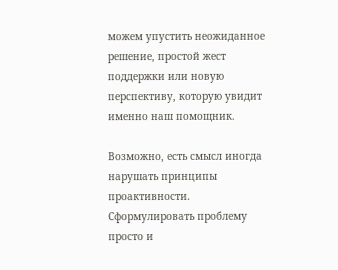можем упустить неожиданное решение, простой жест поддержки или новую перспективу, которую увидит именно наш помощник.

Возможно, есть смысл иногда нарушать принципы проактивности. Сформулировать проблему просто и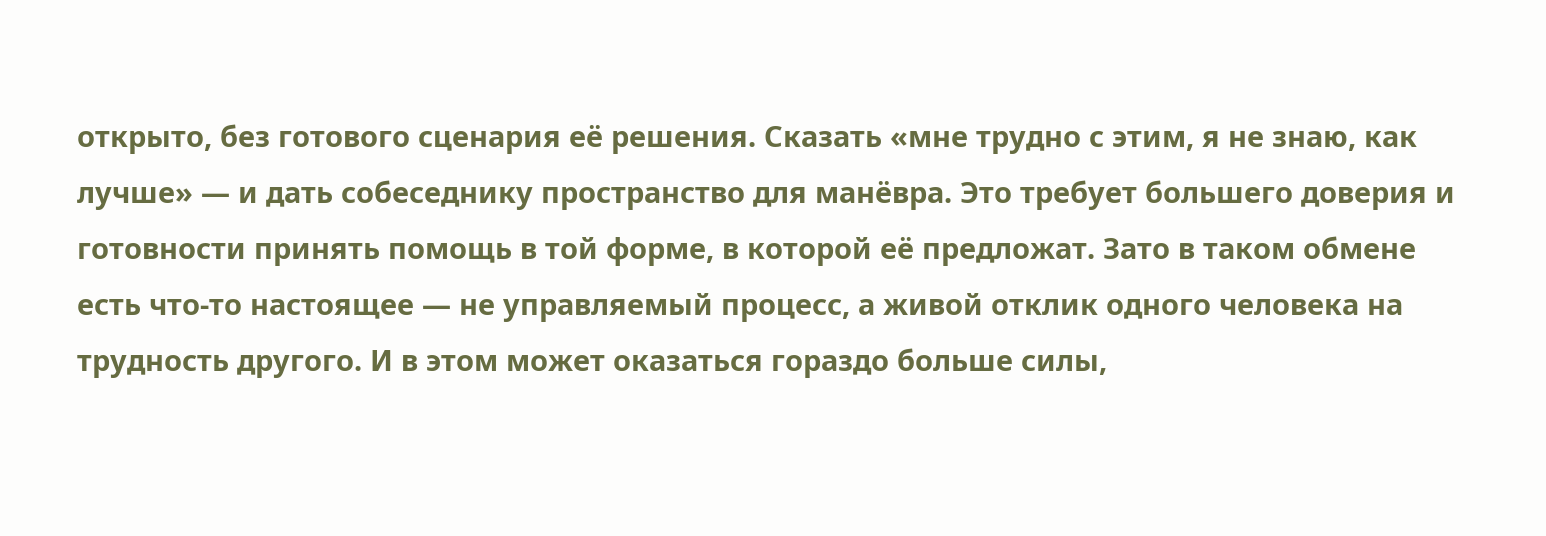открыто, без готового сценария её решения. Сказать «мне трудно с этим, я не знаю, как лучше» — и дать собеседнику пространство для манёвра. Это требует большего доверия и готовности принять помощь в той форме, в которой её предложат. Зато в таком обмене есть что-то настоящее — не управляемый процесс, а живой отклик одного человека на трудность другого. И в этом может оказаться гораздо больше силы,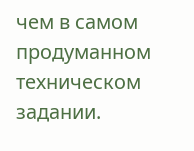чем в самом продуманном техническом задании.